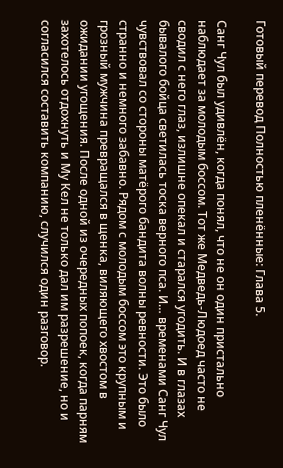Готовый перевод Полностью пленённые: Глава 5.

Санг Чул был удивлён, когда понял, что не он один пристально наблюдает за молодым боссом. Тот же Медведь-Людоед часто не сводил с него глаз, излишне опекал и старался угодить. И в глазах бывалого бойца светилась тоска верного пса. И… временами Санг Чул чувствовал со стороны матёрого бандита волны ревности. Это было странно и немного забавно. Рядом с молодым боссом это крупным и грозный мужчина превращался в щенка, виляющего хвостом в ожидании угощения. После одной из очередных попоек, когда парням захотелось отдохнуть и Му Кел не только дал им разрешение, но и согласился составить компанию, случился один разговор.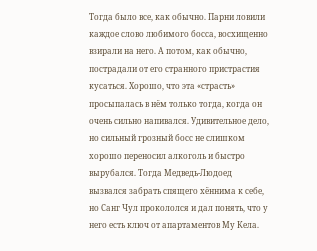Тогда было все, как обычно. Парни ловили каждое слово любимого босса, восхищенно взирали на него. А потом, как обычно, пострадали от его странного пристрастия кусаться. Хорошо, что эта «страсть» просыпалась в нём только тогда, когда он очень сильно напивался. Удивительное дело, но сильный грозный босс не слишком хорошо переносил алкоголь и быстро вырубался. Тогда Медведь-Людоед вызвался забрать спящего хённима к себе, но Санг Чул прокололся и дал понять, что у него есть ключ от апартаментов Му Кела.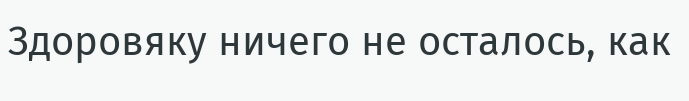Здоровяку ничего не осталось, как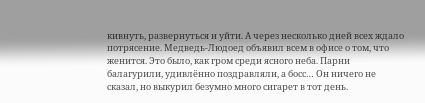кивнуть, развернуться и уйти. А через несколько дней всех ждало потрясение. Медведь-Людоед объявил всем в офисе о том, что женится. Это было, как гром среди ясного неба. Парни балагурили, удивлённо поздравляли, а босс… Он ничего не сказал, но выкурил безумно много сигарет в тот день.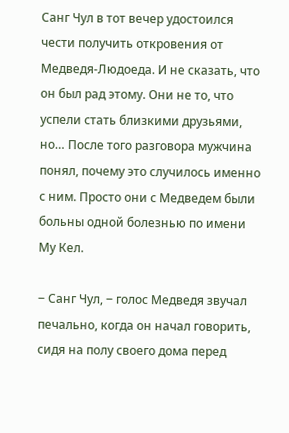Санг Чул в тот вечер удостоился чести получить откровения от Медведя-Людоеда. И не сказать, что он был рад этому. Они не то, что успели стать близкими друзьями, но… После того разговора мужчина понял, почему это случилось именно с ним. Просто они с Медведем были больны одной болезнью по имени Му Кел.

‒ Санг Чул, ‒ голос Медведя звучал печально, когда он начал говорить, сидя на полу своего дома перед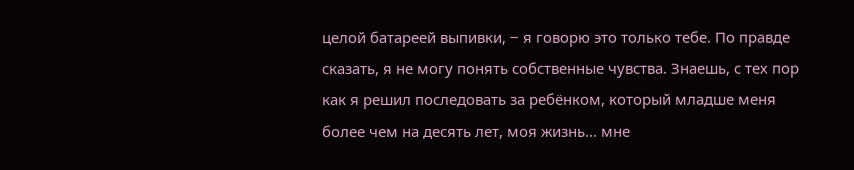целой батареей выпивки, ‒ я говорю это только тебе. По правде сказать, я не могу понять собственные чувства. Знаешь, с тех пор как я решил последовать за ребёнком, который младше меня более чем на десять лет, моя жизнь… мне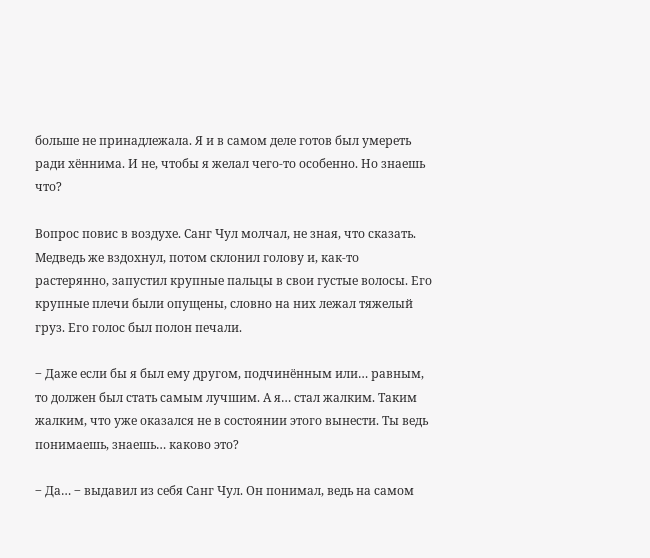больше не принадлежала. Я и в самом деле готов был умереть ради хённима. И не, чтобы я желал чего-то особенно. Но знаешь что?

Вопрос повис в воздухе. Санг Чул молчал, не зная, что сказать. Медведь же вздохнул, потом склонил голову и, как-то растерянно, запустил крупные пальцы в свои густые волосы. Его крупные плечи были опущены, словно на них лежал тяжелый груз. Его голос был полон печали.

‒ Даже если бы я был ему другом, подчинённым или… равным, то должен был стать самым лучшим. А я… стал жалким. Таким жалким, что уже оказался не в состоянии этого вынести. Ты ведь понимаешь, знаешь… каково это?

‒ Да… ‒ выдавил из себя Санг Чул. Он понимал, ведь на самом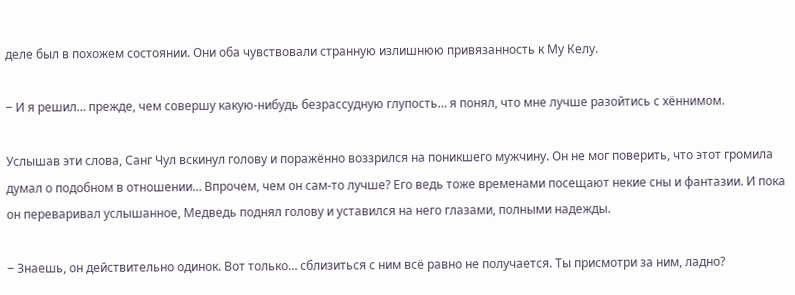деле был в похожем состоянии. Они оба чувствовали странную излишнюю привязанность к Му Келу.

‒ И я решил… прежде, чем совершу какую-нибудь безрассудную глупость… я понял, что мне лучше разойтись с хённимом.

Услышав эти слова, Санг Чул вскинул голову и поражённо воззрился на поникшего мужчину. Он не мог поверить, что этот громила думал о подобном в отношении… Впрочем, чем он сам-то лучше? Его ведь тоже временами посещают некие сны и фантазии. И пока он переваривал услышанное, Медведь поднял голову и уставился на него глазами, полными надежды.

‒ Знаешь, он действительно одинок. Вот только… сблизиться с ним всё равно не получается. Ты присмотри за ним, ладно?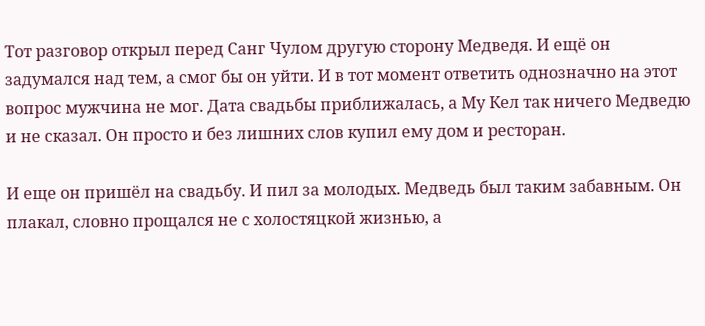Тот разговор открыл перед Санг Чулом другую сторону Медведя. И ещё он задумался над тем, а смог бы он уйти. И в тот момент ответить однозначно на этот вопрос мужчина не мог. Дата свадьбы приближалась, а Му Кел так ничего Медведю и не сказал. Он просто и без лишних слов купил ему дом и ресторан.

И еще он пришёл на свадьбу. И пил за молодых. Медведь был таким забавным. Он плакал, словно прощался не с холостяцкой жизнью, а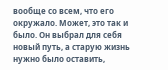вообще со всем, что его окружало. Может, это так и было. Он выбрал для себя новый путь, а старую жизнь нужно было оставить,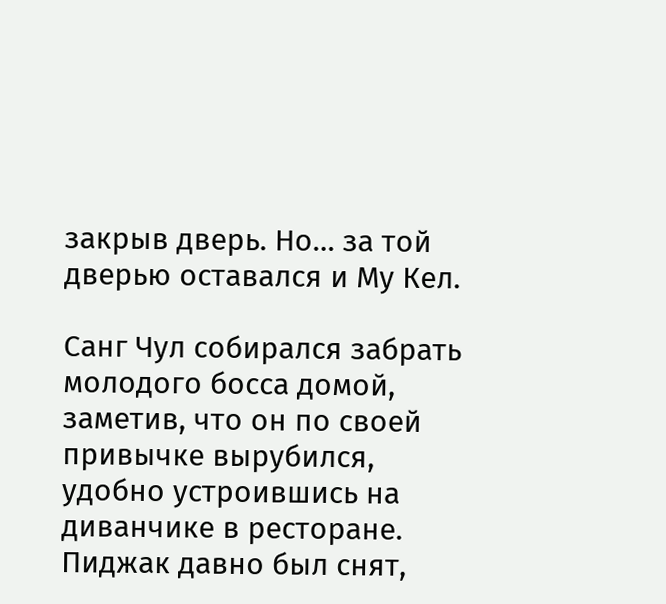закрыв дверь. Но… за той дверью оставался и Му Кел.

Санг Чул собирался забрать молодого босса домой, заметив, что он по своей привычке вырубился, удобно устроившись на диванчике в ресторане. Пиджак давно был снят,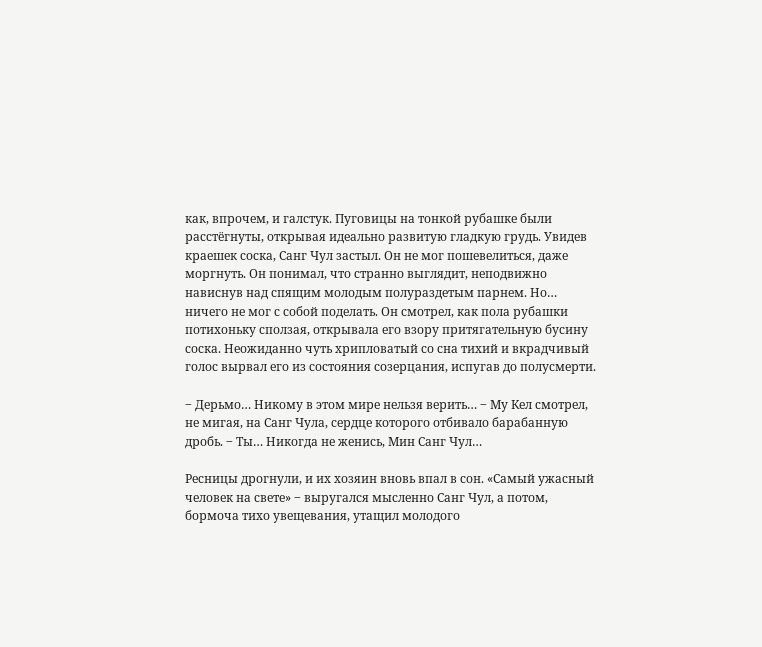как, впрочем, и галстук. Пуговицы на тонкой рубашке были расстёгнуты, открывая идеально развитую гладкую грудь. Увидев краешек соска, Санг Чул застыл. Он не мог пошевелиться, даже моргнуть. Он понимал, что странно выглядит, неподвижно нависнув над спящим молодым полураздетым парнем. Но… ничего не мог с собой поделать. Он смотрел, как пола рубашки потихоньку сползая, открывала его взору притягательную бусину соска. Неожиданно чуть хрипловатый со сна тихий и вкрадчивый голос вырвал его из состояния созерцания, испугав до полусмерти.

‒ Дерьмо… Никому в этом мире нельзя верить… ‒ Му Кел смотрел, не мигая, на Санг Чула, сердце которого отбивало барабанную дробь. ‒ Ты… Никогда не женись, Мин Санг Чул…

Ресницы дрогнули, и их хозяин вновь впал в сон. «Самый ужасный человек на свете» ‒ выругался мысленно Санг Чул, а потом, бормоча тихо увещевания, утащил молодого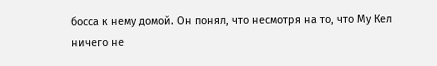босса к нему домой. Он понял, что несмотря на то, что Му Кел ничего не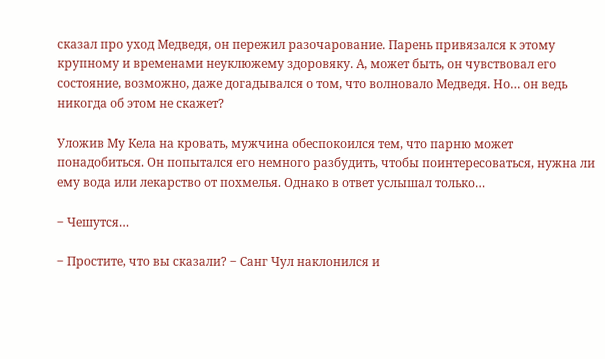сказал про уход Медведя, он пережил разочарование. Парень привязался к этому крупному и временами неуклюжему здоровяку. А, может быть, он чувствовал его состояние, возможно, даже догадывался о том, что волновало Медведя. Но… он ведь никогда об этом не скажет?

Уложив Му Кела на кровать, мужчина обеспокоился тем, что парню может понадобиться. Он попытался его немного разбудить, чтобы поинтересоваться, нужна ли ему вода или лекарство от похмелья. Однако в ответ услышал только…

‒ Чешутся…

‒ Простите, что вы сказали? ‒ Санг Чул наклонился и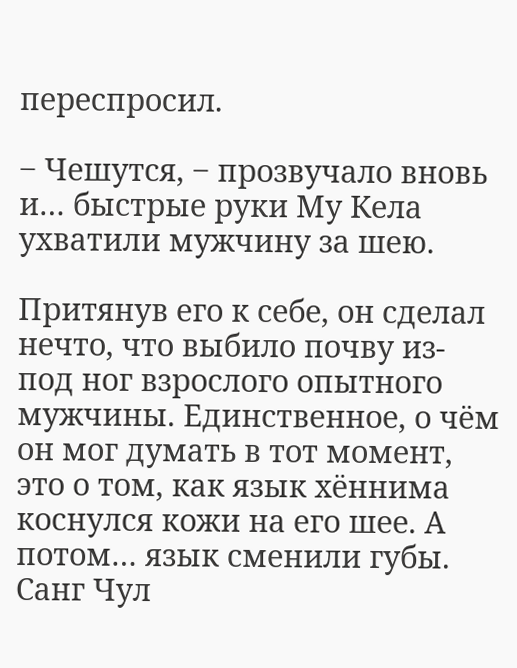переспросил.

‒ Чешутся, ‒ прозвучало вновь и… быстрые руки Му Кела ухватили мужчину за шею.

Притянув его к себе, он сделал нечто, что выбило почву из-под ног взрослого опытного мужчины. Единственное, о чём он мог думать в тот момент, это о том, как язык хённима коснулся кожи на его шее. А потом… язык сменили губы. Санг Чул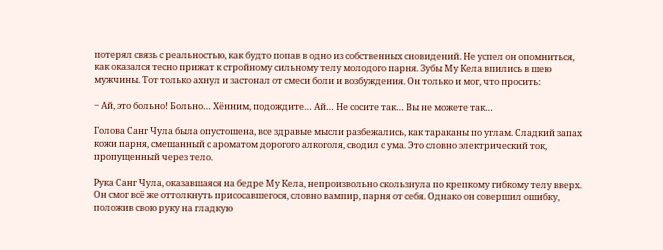потерял связь с реальностью, как будто попав в одно из собственных сновидений. Не успел он опомниться, как оказался тесно прижат к стройному сильному телу молодого парня. Зубы Му Кела впились в шею мужчины. Тот только ахнул и застонал от смеси боли и возбуждения. Он только и мог, что просить:

‒ Ай, это больно! Больно… Хённим, подождите… Ай… Не сосите так… Вы не можете так…

Голова Санг Чула была опустошена, все здравые мысли разбежались, как тараканы по углам. Сладкий запах кожи парня, смешанный с ароматом дорогого алкоголя, сводил с ума. Это словно электрический ток, пропущенный через тело.

Рука Санг Чула, оказавшаяся на бедре Му Кела, непроизвольно скользнула по крепкому гибкому телу вверх. Он смог всё же оттолкнуть присосавшегося, словно вампир, парня от себя. Однако он совершил ошибку, положив свою руку на гладкую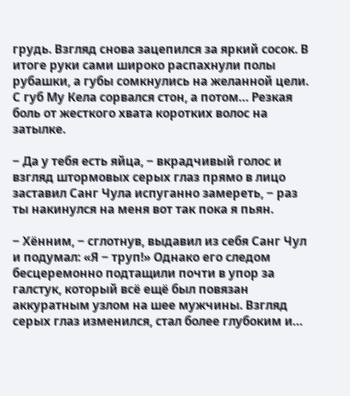грудь. Взгляд снова зацепился за яркий сосок. В итоге руки сами широко распахнули полы рубашки, а губы сомкнулись на желанной цели. С губ Му Кела сорвался стон, а потом… Резкая боль от жесткого хвата коротких волос на затылке.

‒ Да у тебя есть яйца, ‒ вкрадчивый голос и взгляд штормовых серых глаз прямо в лицо заставил Санг Чула испуганно замереть, ‒ раз ты накинулся на меня вот так пока я пьян.

‒ Хённим, ‒ сглотнув, выдавил из себя Санг Чул и подумал: «Я ‒ труп!» Однако его следом бесцеремонно подтащили почти в упор за галстук, который всё ещё был повязан аккуратным узлом на шее мужчины. Взгляд серых глаз изменился, стал более глубоким и…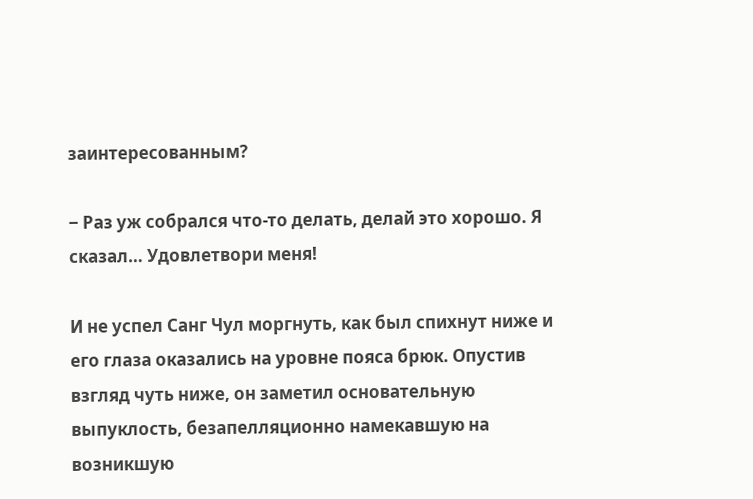заинтересованным?

‒ Раз уж собрался что-то делать, делай это хорошо. Я сказал… Удовлетвори меня!

И не успел Санг Чул моргнуть, как был спихнут ниже и его глаза оказались на уровне пояса брюк. Опустив взгляд чуть ниже, он заметил основательную выпуклость, безапелляционно намекавшую на возникшую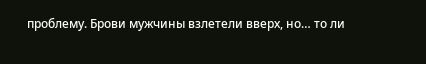проблему. Брови мужчины взлетели вверх, но… то ли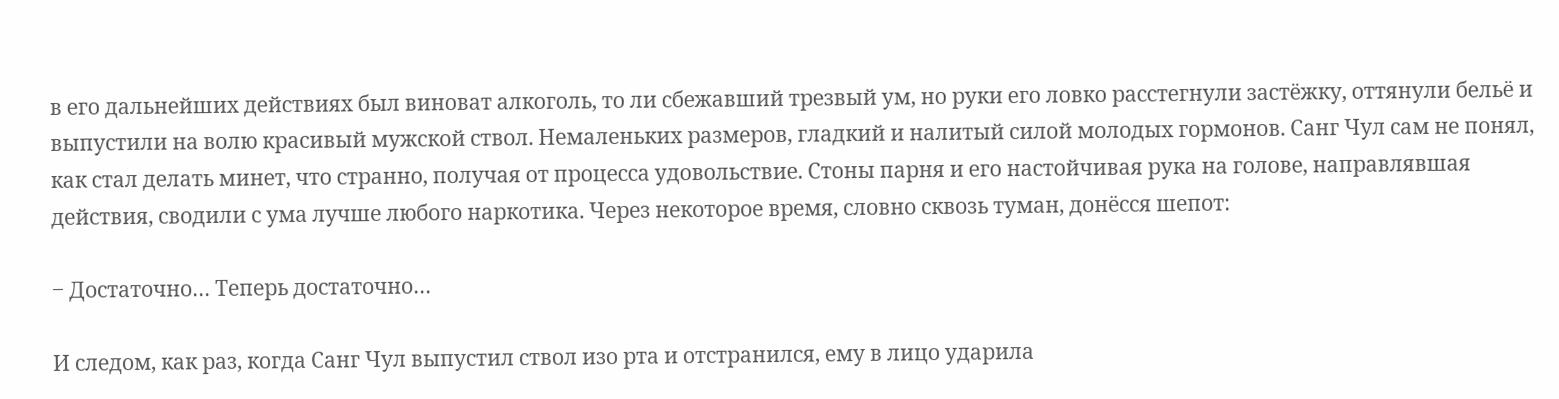в его дальнейших действиях был виноват алкоголь, то ли сбежавший трезвый ум, но руки его ловко расстегнули застёжку, оттянули бельё и выпустили на волю красивый мужской ствол. Немаленьких размеров, гладкий и налитый силой молодых гормонов. Санг Чул сам не понял, как стал делать минет, что странно, получая от процесса удовольствие. Стоны парня и его настойчивая рука на голове, направлявшая действия, сводили с ума лучше любого наркотика. Через некоторое время, словно сквозь туман, донёсся шепот:

‒ Достаточно… Теперь достаточно…

И следом, как раз, когда Санг Чул выпустил ствол изо рта и отстранился, ему в лицо ударила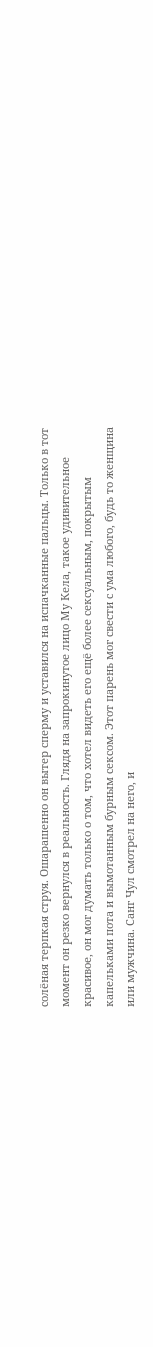солёная терпкая струя. Ошарашенно он вытер сперму и уставился на испачканные пальцы. Только в тот момент он резко вернулся в реальность. Глядя на запрокинутое лицо Му Кела, такое удивительное красивое, он мог думать только о том, что хотел видеть его ещё более сексуальным, покрытым капельками пота и вымотанным бурным сексом. Этот парень мог свести с ума любого, будь то женщина или мужчина. Санг Чул смотрел на него, и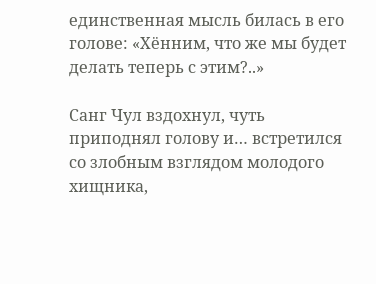единственная мысль билась в его голове: «Хённим, что же мы будет делать теперь с этим?..»

Санг Чул вздохнул, чуть приподнял голову и… встретился со злобным взглядом молодого хищника,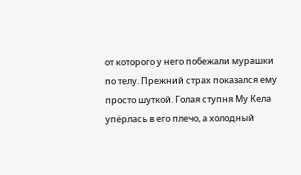от которого у него побежали мурашки по телу. Прежний страх показался ему просто шуткой. Голая ступня Му Кела упёрлась в его плечо, а холодный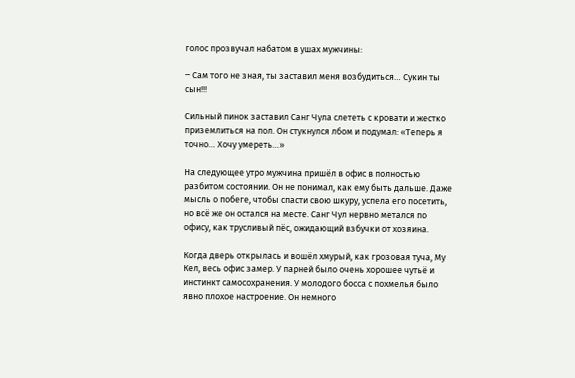голос прозвучал набатом в ушах мужчины:

‒ Сам того не зная, ты заставил меня возбудиться… Сукин ты сын!!!

Сильный пинок заставил Санг Чула слететь с кровати и жестко приземлиться на пол. Он стукнулся лбом и подумал: «Теперь я точно… Хочу умереть…»

На следующее утро мужчина пришёл в офис в полностью разбитом состоянии. Он не понимал, как ему быть дальше. Даже мысль о побеге, чтобы спасти свою шкуру, успела его посетить, но всё же он остался на месте. Санг Чул нервно метался по офису, как трусливый пёс, ожидающий взбучки от хозяина.

Когда дверь открылась и вошёл хмурый, как грозовая туча, Му Кел, весь офис замер. У парней было очень хорошее чутьё и инстинкт самосохранения. У молодого босса с похмелья было явно плохое настроение. Он немного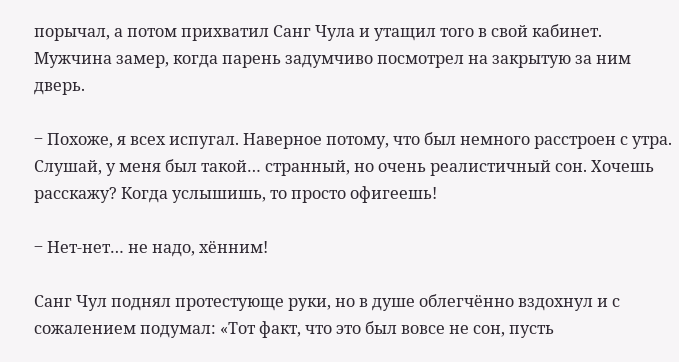порычал, а потом прихватил Санг Чула и утащил того в свой кабинет. Мужчина замер, когда парень задумчиво посмотрел на закрытую за ним дверь.

‒ Похоже, я всех испугал. Наверное потому, что был немного расстроен с утра. Слушай, у меня был такой… странный, но очень реалистичный сон. Хочешь расскажу? Когда услышишь, то просто офигеешь!

‒ Нет-нет… не надо, хённим!

Санг Чул поднял протестующе руки, но в душе облегчённо вздохнул и с сожалением подумал: «Тот факт, что это был вовсе не сон, пусть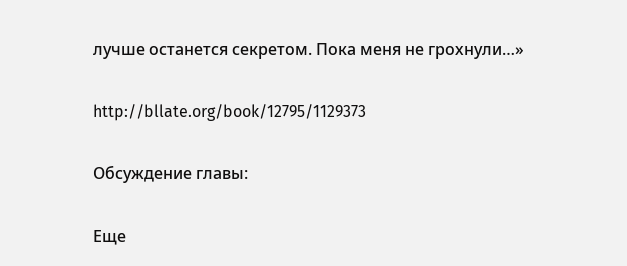лучше останется секретом. Пока меня не грохнули…»

http://bllate.org/book/12795/1129373

Обсуждение главы:

Еще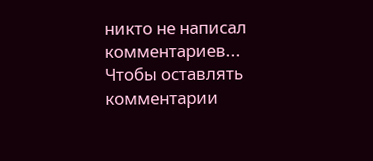никто не написал комментариев...
Чтобы оставлять комментарии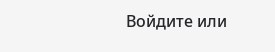Войдите или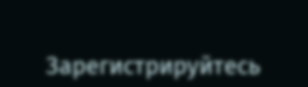Зарегистрируйтесь